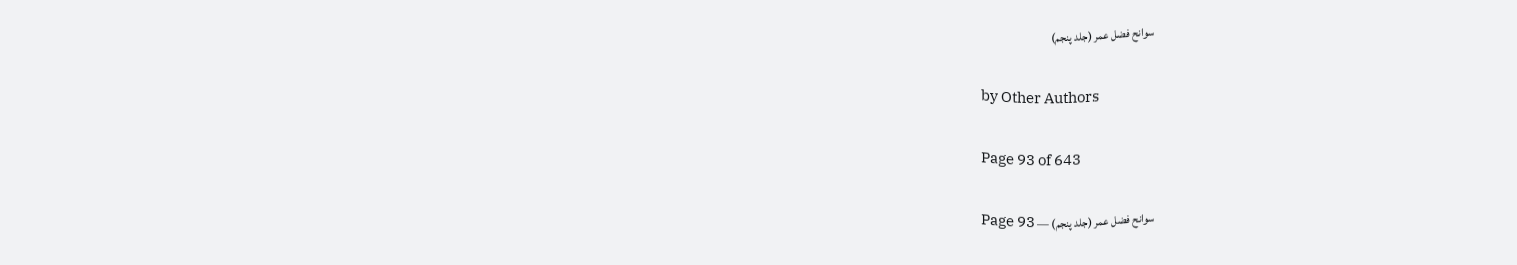سوانح فضل عمر (جلد پنجم)

by Other Authors

Page 93 of 643

سوانح فضل عمر (جلد پنجم) — Page 93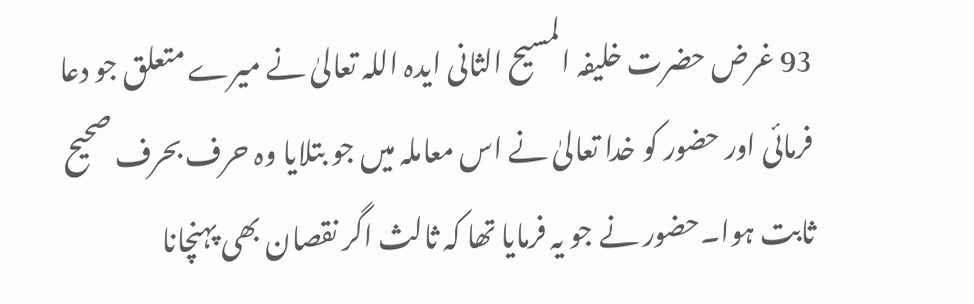93 غرض حضرت خلیفہ المسیح الثانی ایدہ اللہ تعالیٰ نے میرے متعلق جو دعا فرمائی اور حضور کو خدا تعالیٰ نے اس معاملہ میں جو بتلایا وہ حرف بحرف صحیح ثابت ہوا۔حضور نے جو یہ فرمایا تھا کہ ثالث اگر نقصان بھی پہنچانا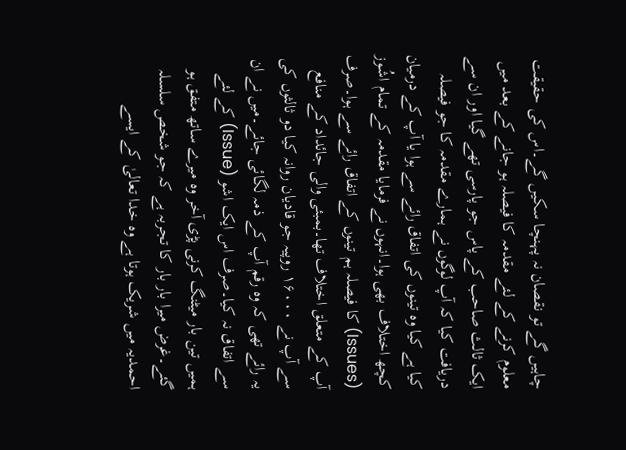چاہیں گے تو نقصان نہ پہنچا سکیں گے۔اس کی حقیقت معلوم کرنے کے لئے مقدمہ کا فیصلہ ہو جانے کے بعد میں ایک ثالث صاحب کے پاس جو پارسی تھے گیا اور ان سے دریافت کیا کہ آپ لوگوں نے ہمارے مقدمہ کا جو فیصلہ کیا ہے کیا وہ تینوں کی اتفاق رائے سے ہوا یا آپ کے درمیان کچھ اختلاف بھی ہوا۔انہوں نے فرمایا مقدمہ کے تمام اشُوز (Issues) کا فیصلہ ہم تینوں کے اتفاق رائے سے ہوا۔صرف آپ کے متعلق اختلاف تھا۔بمبئی والی جائداد کے منافع سے آپ نے ۱۶۰۰۰ روپیہ جو قادیان روانہ کیا دو ثالثوں کی یہ رائے تھی کہ وہ رقم آپ کے ذمہ لگائی جائے۔میں نے ان سے اتفاق نہ کیا۔صرف اس ایک اشو (Issue) کے لئے ہمیں تین بار میٹنگ کرنی پڑی آخر وہ میرے ساتھ متفق ہو گئے۔غرض میرا بار بار کا تجربہ ہے کہ جو شخص سلسلہ احمدیہ میں شریک ہوتا ہے وہ خدا تعالیٰ کے ایسے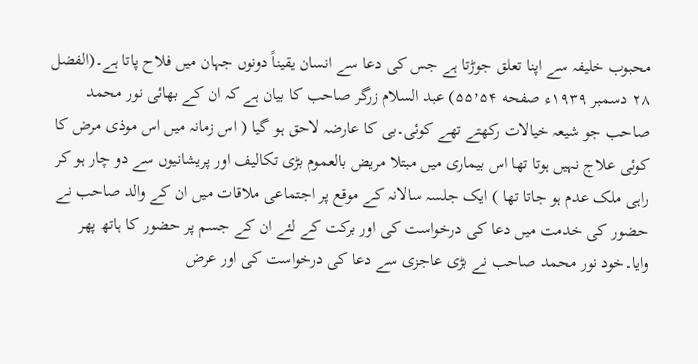محبوب خلیفہ سے اپنا تعلق جوڑتا ہے جس کی دعا سے انسان یقیناً دونوں جہان میں فلاح پاتا ہے۔(الفضل ۲۸ دسمبر ۱۹۳۹ء صفحه ۵۵٬۵۴) عبد السلام زرگر صاحب کا بیان ہے کہ ان کے بھائی نور محمد صاحب جو شیعہ خیالات رکھتے تھے کوئی۔بی کا عارضہ لاحق ہو گیا ( اس زمانہ میں اس موذی مرض کا کوئی علاج نہیں ہوتا تھا اس بیماری میں مبتلا مریض بالعموم بڑی تکالیف اور پریشانیوں سے دو چار ہو کر راہی ملک عدم ہو جاتا تھا ) ایک جلسہ سالانہ کے موقع پر اجتماعی ملاقات میں ان کے والد صاحب نے حضور کی خدمت میں دعا کی درخواست کی اور برکت کے لئے ان کے جسم پر حضور کا ہاتھ پھر وایا۔خود نور محمد صاحب نے بڑی عاجزی سے دعا کی درخواست کی اور عرض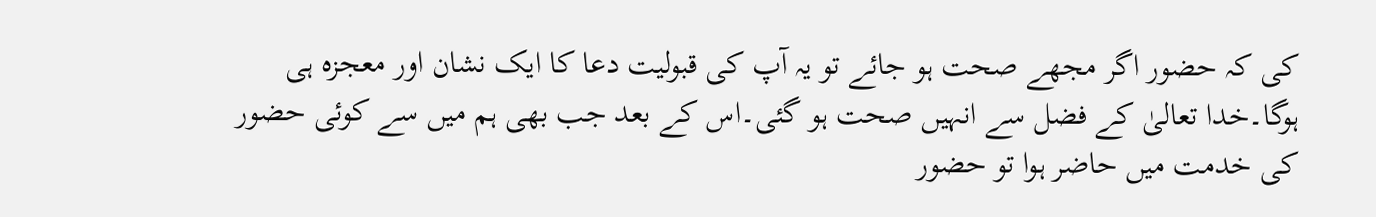کی کہ حضور اگر مجھے صحت ہو جائے تو یہ آپ کی قبولیت دعا کا ایک نشان اور معجزہ ہی ہوگا۔خدا تعالیٰ کے فضل سے انہیں صحت ہو گئی۔اس کے بعد جب بھی ہم میں سے کوئی حضور کی خدمت میں حاضر ہوا تو حضور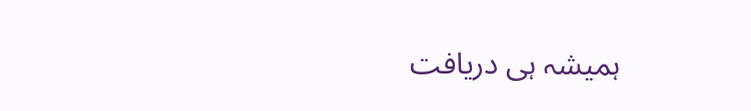ہمیشہ ہی دریافت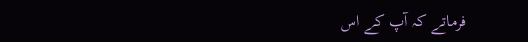فرماتے کہ آپ کے اس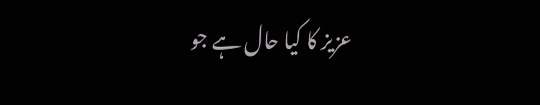عزیز کا کیا حال ہے جو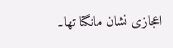اعجازی نشان مانگتا تھا۔